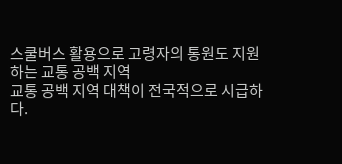스쿨버스 활용으로 고령자의 통원도 지원하는 교통 공백 지역
교통 공백 지역 대책이 전국적으로 시급하다.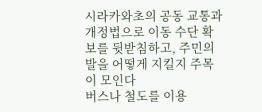시라카와초의 공동 교통과 개정법으로 이동 수단 확보를 뒷받침하고, 주민의 발을 어떻게 지킬지 주목이 모인다
버스나 철도를 이용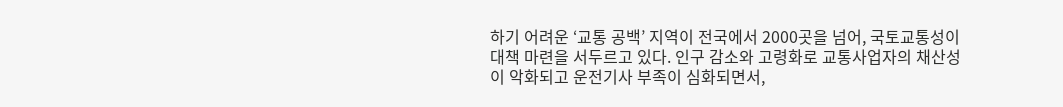하기 어려운 ‘교통 공백’ 지역이 전국에서 2000곳을 넘어, 국토교통성이 대책 마련을 서두르고 있다. 인구 감소와 고령화로 교통사업자의 채산성이 악화되고 운전기사 부족이 심화되면서,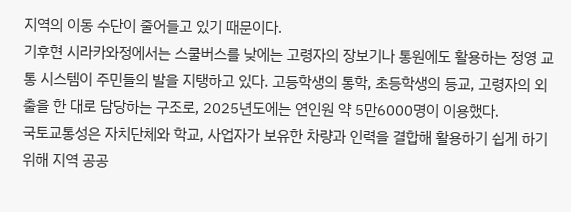지역의 이동 수단이 줄어들고 있기 때문이다.
기후현 시라카와정에서는 스쿨버스를 낮에는 고령자의 장보기나 통원에도 활용하는 정영 교통 시스템이 주민들의 발을 지탱하고 있다. 고등학생의 통학, 초등학생의 등교, 고령자의 외출을 한 대로 담당하는 구조로, 2025년도에는 연인원 약 5만6000명이 이용했다.
국토교통성은 자치단체와 학교, 사업자가 보유한 차량과 인력을 결합해 활용하기 쉽게 하기 위해 지역 공공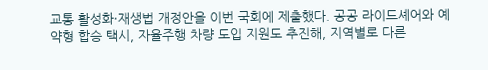교통 활성화·재생법 개정안을 이번 국회에 제출했다. 공공 라이드셰어와 예약형 합승 택시, 자율주행 차량 도입 지원도 추진해, 지역별로 다른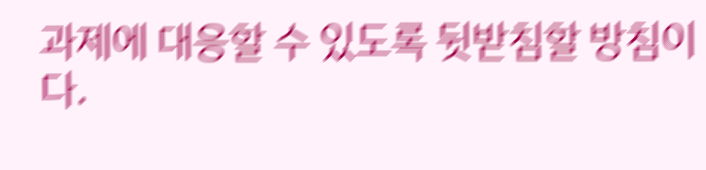과제에 대응할 수 있도록 뒷받침할 방침이다.